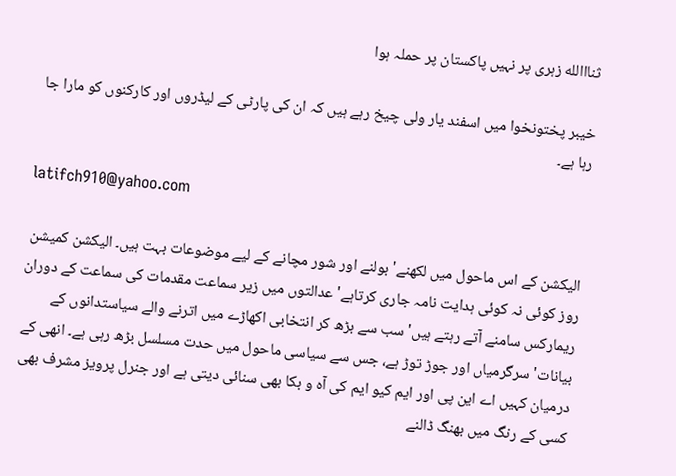ثنااالله زہری پر نہیں پاکستان پر حملہ ہوا

خیبر پختونخوا میں اسفند یار ولی چیخ رہے ہیں کہ ان کی پارٹی کے لیڈروں اور کارکنوں کو مارا جا رہا ہے۔

latifch910@yahoo.com

الیکشن کے اس ماحول میں لکھنے' بولنے اور شور مچانے کے لیے موضوعات بہت ہیں۔ الیکشن کمیشن روز کوئی نہ کوئی ہدایت نامہ جاری کرتاہے' عدالتوں میں زیر سماعت مقدمات کی سماعت کے دوران ریمارکس سامنے آتے رہتے ہیں' سب سے بڑھ کر انتخابی اکھاڑے میں اترنے والے سیاستدانوں کے بیانات' سرگرمیاں اور جوڑ توڑ ہے، جس سے سیاسی ماحول میں حدت مسلسل بڑھ رہی ہے۔ انھی کے درمیان کہیں اے این پی اور ایم کیو ایم کی آہ و بکا بھی سنائی دیتی ہے اور جنرل پرویز مشرف بھی کسی کے رنگ میں بھنگ ڈالنے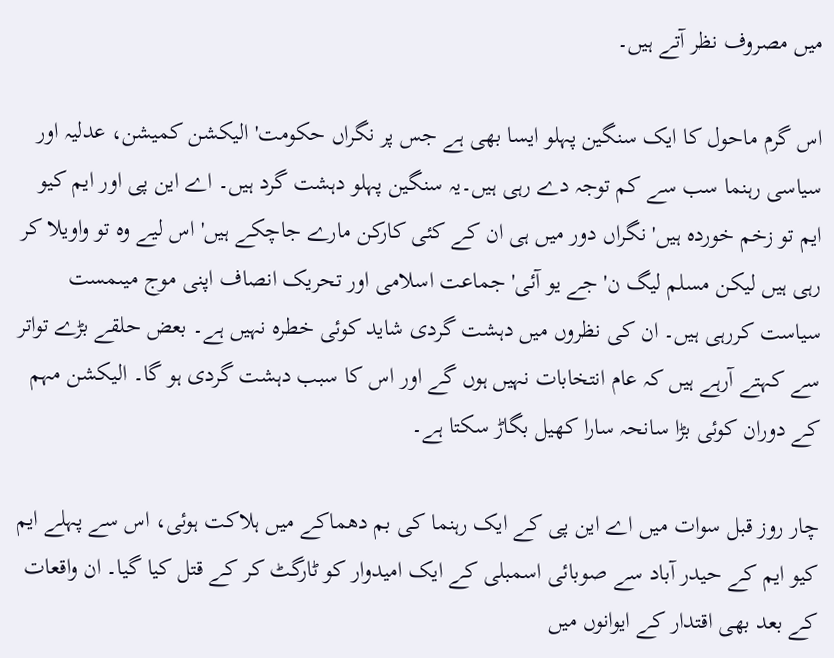میں مصروف نظر آتے ہیں۔

اس گرم ماحول کا ایک سنگین پہلو ایسا بھی ہے جس پر نگراں حکومت' الیکشن کمیشن، عدلیہ اور سیاسی رہنما سب سے کم توجہ دے رہی ہیں۔یہ سنگین پہلو دہشت گرد ہیں۔ اے این پی اور ایم کیو ایم تو زخم خوردہ ہیں' نگراں دور میں ہی ان کے کئی کارکن مارے جاچکے ہیں' اس لیے وہ تو واویلا کر رہی ہیں لیکن مسلم لیگ ن' جے یو آئی' جماعت اسلامی اور تحریک انصاف اپنی موج میںمست سیاست کررہی ہیں۔ ان کی نظروں میں دہشت گردی شاید کوئی خطرہ نہیں ہے۔ بعض حلقے بڑے تواتر سے کہتے آرہے ہیں کہ عام انتخابات نہیں ہوں گے اور اس کا سبب دہشت گردی ہو گا۔ الیکشن مہم کے دوران کوئی بڑا سانحہ سارا کھیل بگاڑ سکتا ہے۔

چار روز قبل سوات میں اے این پی کے ایک رہنما کی بم دھماکے میں ہلاکت ہوئی، اس سے پہلے ایم کیو ایم کے حیدر آباد سے صوبائی اسمبلی کے ایک امیدوار کو ٹارگٹ کر کے قتل کیا گیا۔ ان واقعات کے بعد بھی اقتدار کے ایوانوں میں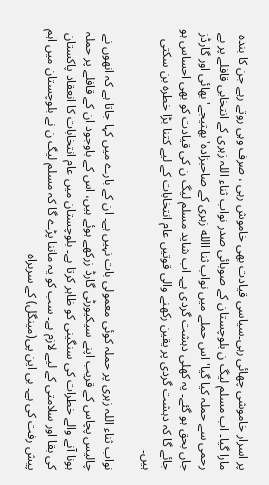پر اسرار خاموشی چھائی رہی۔سیاسی قیادت بھی خاموش رہی ، صرف وہی روتے رہے جن کا بندہ مارا گیا۔ اب مسلم لیگ ن بلوچستان کے صوبائی صدر نواب ثناء اللہ زہری کے انتخابی قافلے پر بے رحمی سے حملہ کیا گیا' اس حملے میں نواب ثنا االله زہری کے صاحبزادہ'بھتیجے' بھائی اور گارڈز جاں بحق ہو گئے۔ یہ کھلی دہشت گردی ہے۔ اب شاید مسلم لیگ ن کی قیادت کو بھی احساس ہو جائے گا کہ دہشت گردی پر یقین رکھنے والی قوتیں عام انتخابات کے لیے کتنا بڑا خطرہ بن سکتی ہیں۔

نواب ثناء اللہ زہری پر حملہ کوئی معمولی بات نہیں ہے۔ ان کے بارے میں کہا جاتا ہے کہ انھوں نے چالیس پچاس کے قریب اپنے سیکیورٹی گارڈ زرکھے ہوئے ہیں، اس کے باوجود ان کے قافلے پر حملہ ہونا آنے والے خطرات کی سنگینی کو ظاہر کرتا ہے۔ بلوچستان میں عام انتخابات کا انعقاد پاکستان کی بقا اور سلامتی کے لیے لازم ہے۔ سب کو یہ ماننا پڑے گا کہ مسلم لیگ ن نے بلوچستان میں اہم پیش رفت کی ہے۔ بی این پی(مینگل) کے سربراہ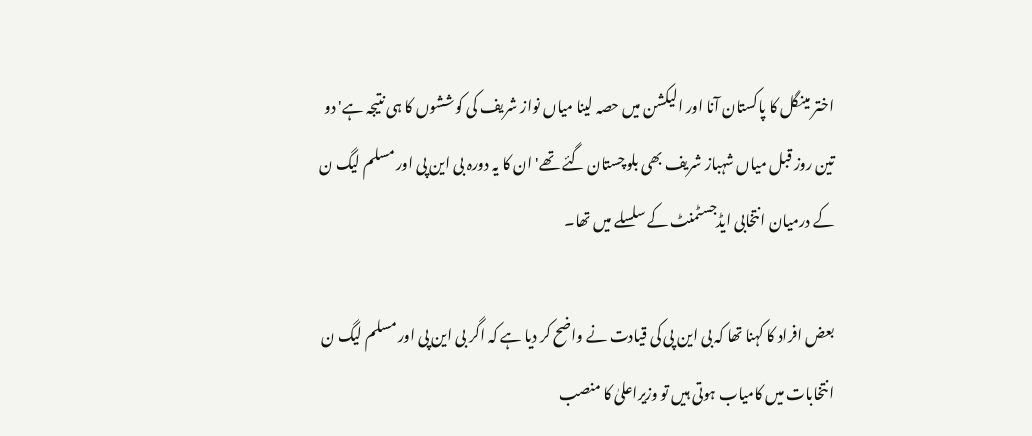اختر مینگل کا پاکستان آنا اور الیکشن میں حصہ لینا میاں نواز شریف کی کوششوں کا ہی نتیجہ ہے' دو تین روز قبل میاں شہباز شریف بھی بلوچستان گئے تھے' ان کا یہ دورہ بی این پی اور مسلم لیگ ن کے درمیان انتخابی ایڈجسٹمنٹ کے سلسلے میں تھا۔

بعض افراد کا کہنا تھا کہ بی این پی کی قیادت نے واضح کر دیا ہے کہ اگر بی این پی اور مسلم لیگ ن انتخابات میں کامیاب ہوتی ہیں تو وزیراعلیٰ کا منصب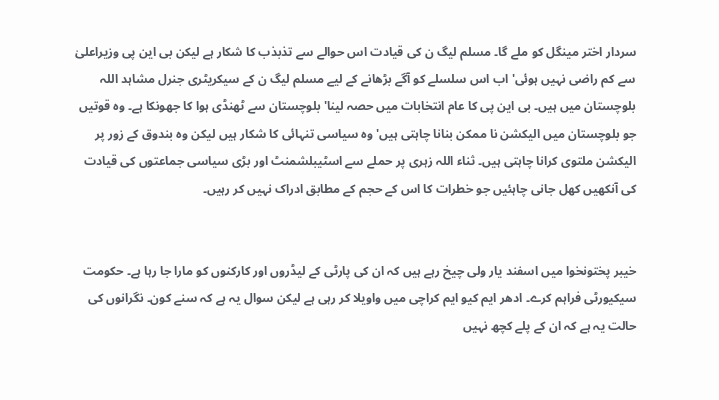سردار اختر مینگل کو ملے گا۔ مسلم لیگ ن کی قیادت اس حوالے سے تذبذب کا شکار ہے لیکن بی این پی وزیراعلیٰ سے کم راضی نہیں ہوئی' اب اس سلسلے کو آگے بڑھانے کے لیے مسلم لیگ ن کے سیکریٹری جنرل مشاہد اللہ بلوچستان میں ہیں۔ بی این پی کا عام انتخابات میں حصہ لینا' بلوچستان سے ٹھنڈی ہوا کا جھونکا ہے۔ وہ قوتیں جو بلوچستان میں الیکشن نا ممکن بنانا چاہتی ہیں' وہ سیاسی تنہائی کا شکار ہیں لیکن وہ بندوق کے زور پر الیکشن ملتوی کرانا چاہتی ہیں۔ ثناء اللہ زہری پر حملے سے اسٹیبلشمنٹ اور بڑی سیاسی جماعتوں کی قیادت کی آنکھیں کھل جانی چاہئیں جو خطرات کا اس کے حجم کے مطابق ادراک نہیں کر رہیں۔


خیبر پختونخوا میں اسفند یار ولی چیخ رہے ہیں کہ ان کی پارٹی کے لیڈروں اور کارکنوں کو مارا جا رہا ہے۔ حکومت سیکیورٹی فراہم کرے۔ ادھر ایم کیو ایم کراچی میں واویلا کر رہی ہے لیکن سوال یہ ہے کہ سنے کون۔ نگرانوں کی حالت یہ ہے کہ ان کے پلے کچھ نہیں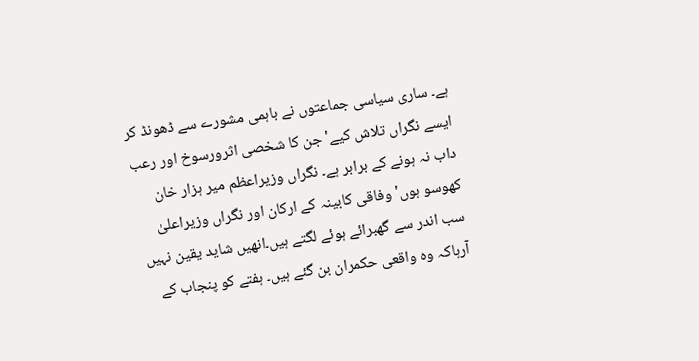ہے۔ ساری سیاسی جماعتوں نے باہمی مشورے سے ڈھونڈ کر ایسے نگراں تلاش کیے' جن کا شخصی اثرورسوخ اور رعب داب نہ ہونے کے برابر ہے۔ نگراں وزیراعظم میر ہزار خان کھوسو ہوں' وفاقی کابینہ کے ارکان اور نگراں وزیراعلیٰ سب اندر سے گھبرائے ہوئے لگتے ہیں۔انھیں شاید یقین نہیں آرہاکہ وہ واقعی حکمران بن گئے ہیں۔ ہفتے کو پنجاب کے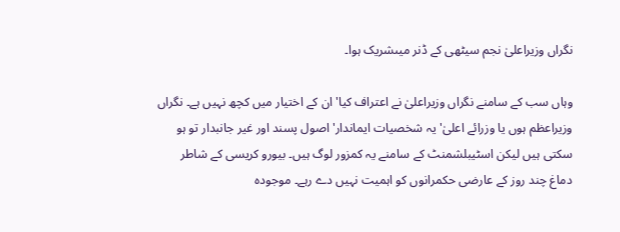نگراں وزیراعلیٰ نجم سیٹھی کے ڈنر میںشریک ہوا۔

وہاں سب کے سامنے نگراں وزیراعلیٰ نے اعتراف کیا' ان کے اختیار میں کچھ نہیں ہے۔ نگراں وزیراعظم ہوں یا وزرائے اعلیٰ' یہ شخصیات ایماندار' اصول پسند اور غیر جانبدار تو ہو سکتی ہیں لیکن اسٹیبلشمنٹ کے سامنے یہ کمزور لوگ ہیں۔ بیورو کریسی کے شاطر دماغ چند روز کے عارضی حکمرانوں کو اہمیت نہیں دے رہے۔ موجودہ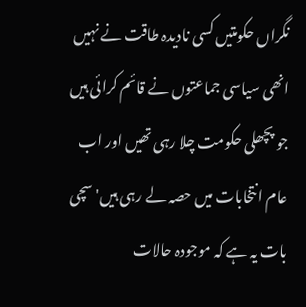نگراں حکومتیں کسی نادیدہ طاقت نے نہیں انھی سیاسی جماعتوں نے قائم کرائی ہیں جو پچھلی حکومت چلا رہی تھیں اور اب عام انتخابات میں حصہ لے رہی ہیں' سچی بات یہ ہے کہ موجودہ حالات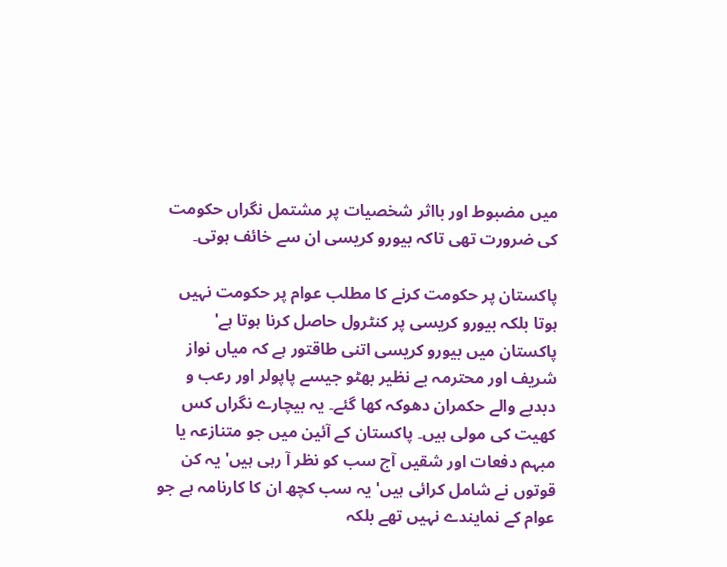میں مضبوط اور بااثر شخصیات پر مشتمل نگراں حکومت کی ضرورت تھی تاکہ بیورو کریسی ان سے خائف ہوتی۔

پاکستان پر حکومت کرنے کا مطلب عوام پر حکومت نہیں ہوتا بلکہ بیورو کریسی پر کنٹرول حاصل کرنا ہوتا ہے' پاکستان میں بیورو کریسی اتنی طاقتور ہے کہ میاں نواز شریف اور محترمہ بے نظیر بھٹو جیسے پاپولر اور رعب و دبدبے والے حکمران دھوکہ کھا گئے۔ یہ بیچارے نگراں کس کھیت کی مولی ہیں۔ پاکستان کے آئین میں جو متنازعہ یا مبہم دفعات اور شقیں آج سب کو نظر آ رہی ہیں' یہ کن قوتوں نے شامل کرائی ہیں' یہ سب کچھ ان کا کارنامہ ہے جو عوام کے نمایندے نہیں تھے بلکہ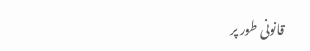قانونی طور پر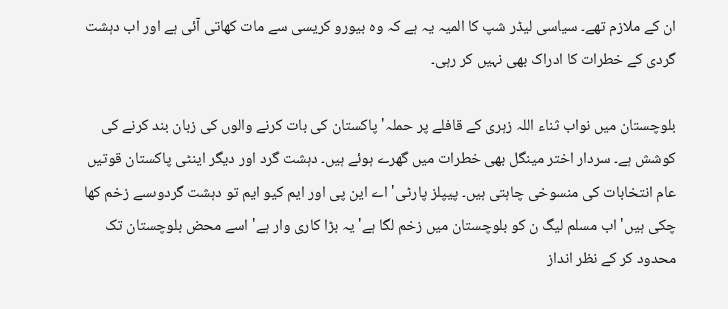ان کے ملازم تھے۔ سیاسی لیڈر شپ کا المیہ یہ ہے کہ وہ بیورو کریسی سے مات کھاتی آئی ہے اور اب دہشت گردی کے خطرات کا ادراک بھی نہیں کر رہی۔

بلوچستان میں نواب ثناء اللہ زہری کے قافلے پر حملہ' پاکستان کی بات کرنے والوں کی زبان بند کرنے کی کوشش ہے۔ سردار اختر مینگل بھی خطرات میں گھرے ہوئے ہیں۔ دہشت گرد اور دیگر اینٹی پاکستان قوتیں عام انتخابات کی منسوخی چاہتی ہیں۔ پیپلز پارٹی' اے این پی اور ایم کیو ایم تو دہشت گردوںسے زخم کھا چکی ہیں' اب مسلم لیگ ن کو بلوچستان میں زخم لگا ہے' یہ بڑا کاری وار ہے' اسے محض بلوچستان تک محدود کر کے نظر انداز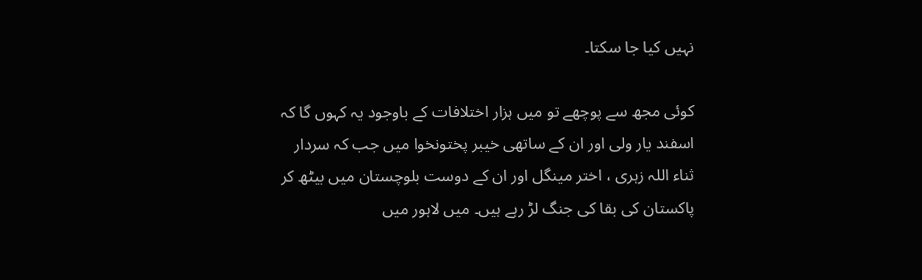نہیں کیا جا سکتا۔

کوئی مجھ سے پوچھے تو میں ہزار اختلافات کے باوجود یہ کہوں گا کہ اسفند یار ولی اور ان کے ساتھی خیبر پختونخوا میں جب کہ سردار ثناء اللہ زہری ، اختر مینگل اور ان کے دوست بلوچستان میں بیٹھ کر پاکستان کی بقا کی جنگ لڑ رہے ہیں۔ میں لاہور میں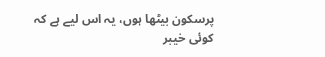پرسکون بیٹھا ہوں، یہ اس لیے ہے کہ کوئی خیبر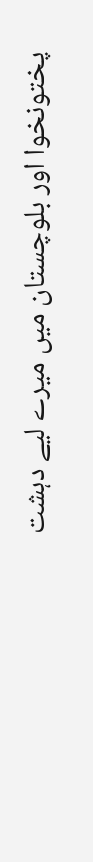پختونخوا اور بلوچستان میں میرے لیے دہشت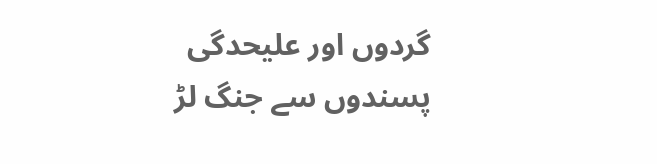گردوں اور علیحدگی پسندوں سے جنگ لڑ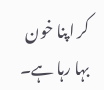کر اپنا خون بہا رہا ہے۔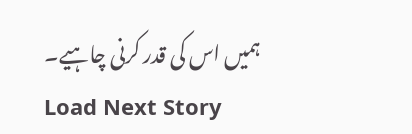ہمیں اس کی قدر کرنی چاہیے۔
Load Next Story